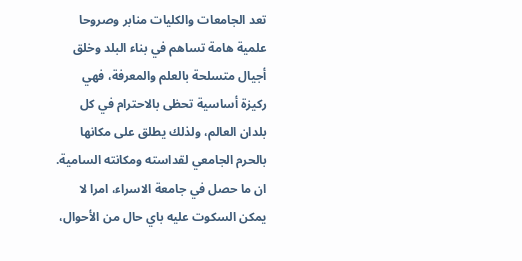تعد الجامعات والكليات منابر وصروحا علمية هامة تساهم في بناء البلد وخلق أجيال متسلحة بالعلم والمعرفة، فهي ركيزة أساسية تحظى بالاحترام في كل بلدان العالم، ولذلك يطلق على مكانها بالحرم الجامعي لقداسته ومكانته السامية.
ان ما حصل في جامعة الاسراء، امرا لا يمكن السكوت عليه باي حال من الأحوال،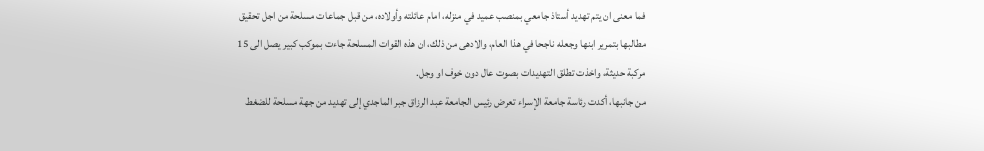فما معنى ان يتم تهديد أستاذ جامعي بمنصب عميد في منزله، امام عائلته وأولاده، من قبل جماعات مسلحة من اجل تحقيق مطالبها بتمرير ابنها وجعله ناجحا في هذا العام، والادهى من ذلك، ان هذه القوات المسلحة جاءت بموكب كبير يصل الى 15 مركبة حديثة، واخذت تطلق التهديدات بصوت عال دون خوف او وجل.
من جانبها، أكدت رئاسة جامعة الإسراء تعرض رئيس الجامعة عبد الرزاق جبر الماجدي إلى تهديد من جهة مسلحة للضغط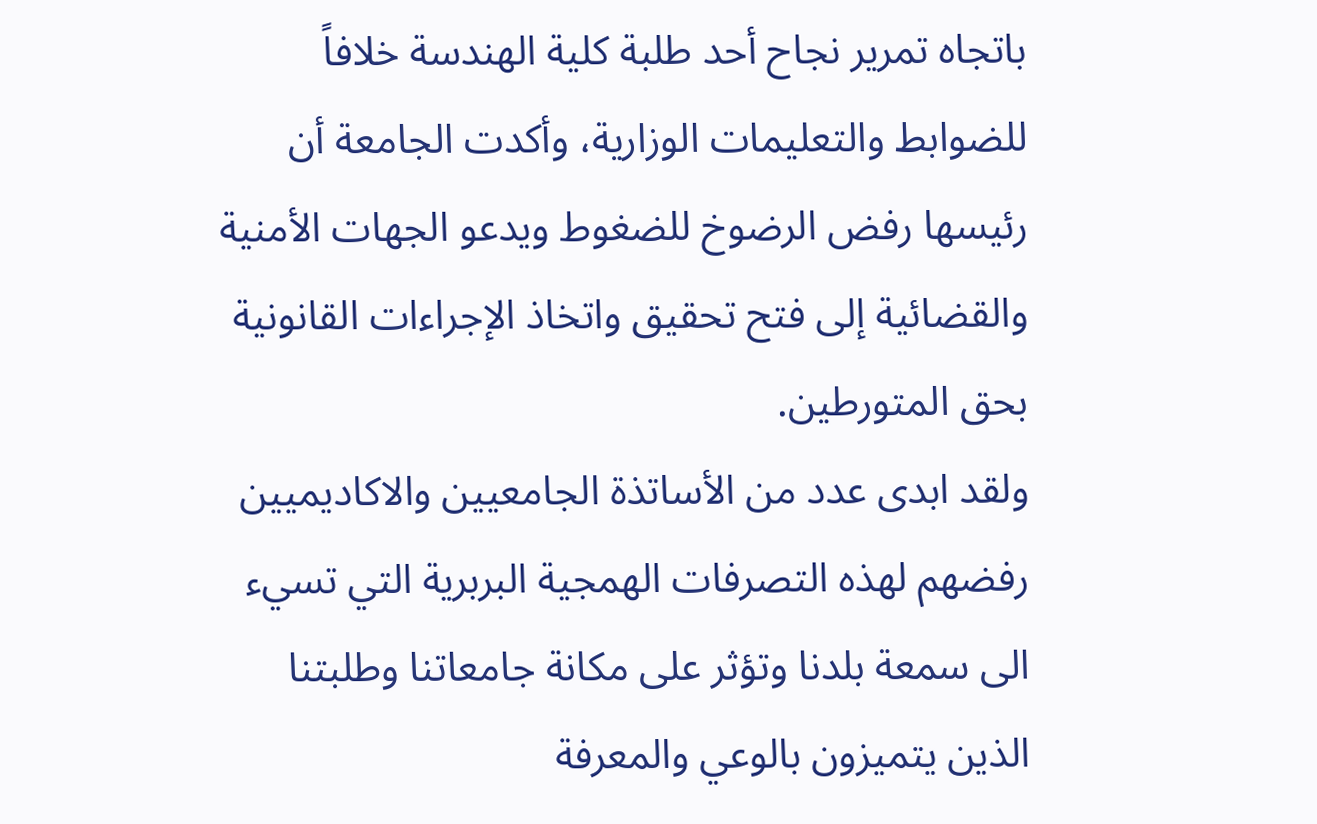باتجاه تمرير نجاح أحد طلبة كلية الهندسة خلافاً للضوابط والتعليمات الوزارية، وأكدت الجامعة أن رئيسها رفض الرضوخ للضغوط ويدعو الجهات الأمنية والقضائية إلى فتح تحقيق واتخاذ الإجراءات القانونية بحق المتورطين.
ولقد ابدى عدد من الأساتذة الجامعيين والاكاديميين رفضهم لهذه التصرفات الهمجية البربرية التي تسيء الى سمعة بلدنا وتؤثر على مكانة جامعاتنا وطلبتنا الذين يتميزون بالوعي والمعرفة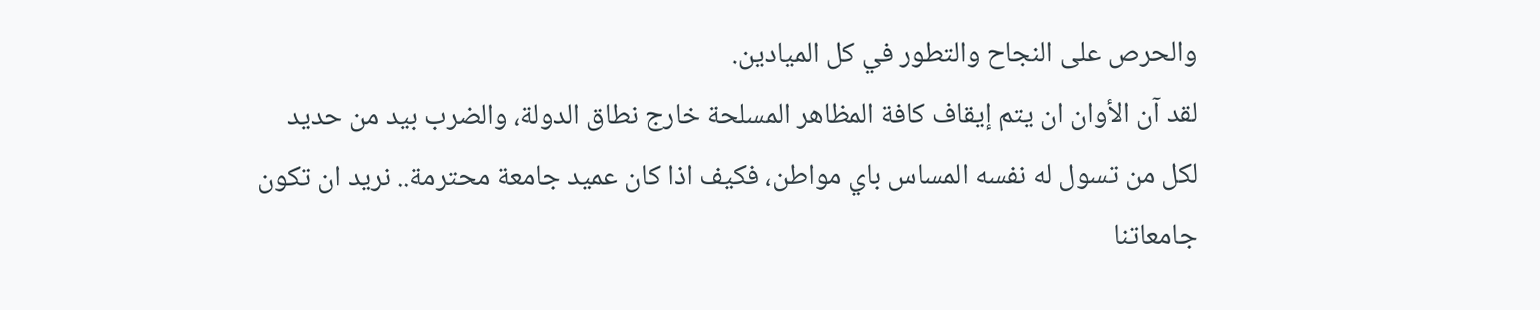والحرص على النجاح والتطور في كل الميادين.
لقد آن الأوان ان يتم إيقاف كافة المظاهر المسلحة خارج نطاق الدولة، والضرب بيد من حديد لكل من تسول له نفسه المساس باي مواطن، فكيف اذا كان عميد جامعة محترمة.. نريد ان تكون جامعاتنا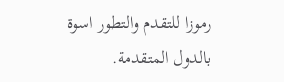رموزا للتقدم والتطور اسوة بالدول المتقدمة.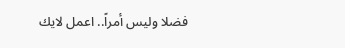فضلا وليس أمراً.. اعمل لايك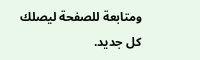ومتابعة للصفحة ليصلك كل جديد.